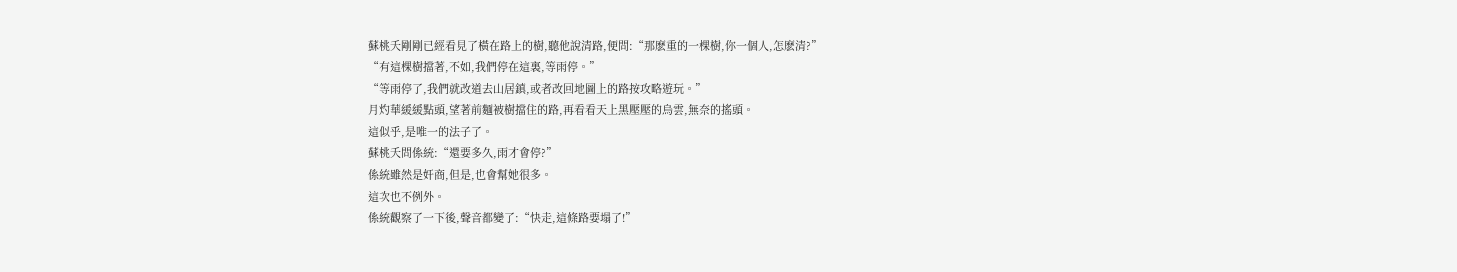蘇桃夭剛剛已經看見了橫在路上的樹,聽他說清路,便問:“那麽重的一棵樹,你一個人,怎麽清?”
“有這棵樹擋著,不如,我們停在這裏,等雨停。”
“等雨停了,我們就改道去山居鎮,或者改回地圖上的路按攻略遊玩。”
月灼華緩緩點頭,望著前麵被樹擋住的路,再看看天上黑壓壓的烏雲,無奈的搖頭。
這似乎,是唯一的法子了。
蘇桃夭問係統:“還要多久,雨才會停?”
係統雖然是奸商,但是,也會幫她很多。
這次也不例外。
係統觀察了一下後,聲音都變了:“快走,這條路要塌了!”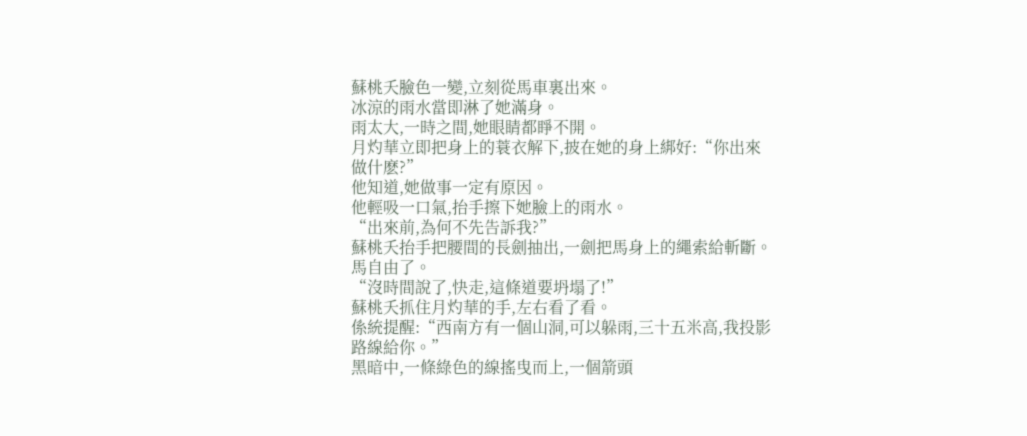蘇桃夭臉色一變,立刻從馬車裏出來。
冰涼的雨水當即淋了她滿身。
雨太大,一時之間,她眼睛都睜不開。
月灼華立即把身上的蓑衣解下,披在她的身上綁好:“你出來做什麽?”
他知道,她做事一定有原因。
他輕吸一口氣,抬手擦下她臉上的雨水。
“出來前,為何不先告訴我?”
蘇桃夭抬手把腰間的長劍抽出,一劍把馬身上的繩索給斬斷。
馬自由了。
“沒時間說了,快走,這條道要坍塌了!”
蘇桃夭抓住月灼華的手,左右看了看。
係統提醒:“西南方有一個山洞,可以躲雨,三十五米高,我投影路線給你。”
黑暗中,一條綠色的線搖曳而上,一個箭頭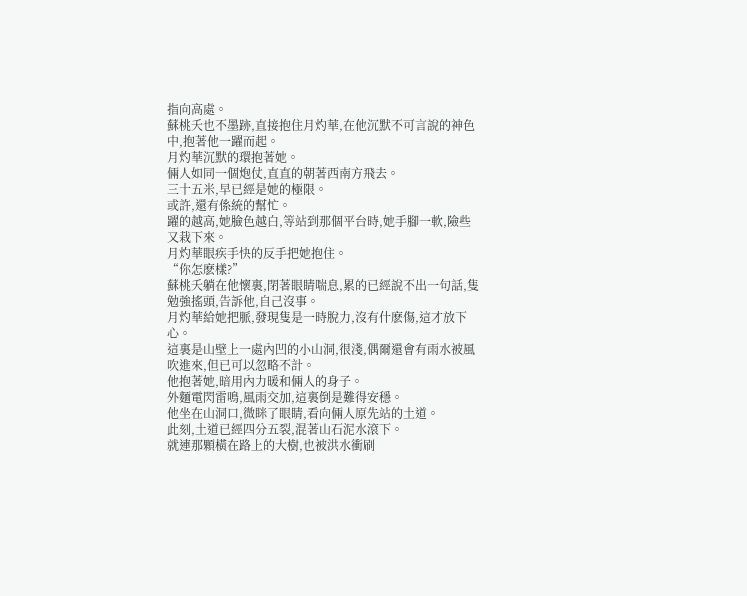指向高處。
蘇桃夭也不墨跡,直接抱住月灼華,在他沉默不可言說的神色中,抱著他一躍而起。
月灼華沉默的環抱著她。
倆人如同一個炮仗,直直的朝著西南方飛去。
三十五米,早已經是她的極限。
或許,還有係統的幫忙。
躍的越高,她臉色越白,等站到那個平台時,她手腳一軟,險些又栽下來。
月灼華眼疾手快的反手把她抱住。
“你怎麽樣?”
蘇桃夭躺在他懷裏,閉著眼睛喘息,累的已經說不出一句話,隻勉強搖頭,告訴他,自己沒事。
月灼華給她把脈,發現隻是一時脫力,沒有什麽傷,這才放下心。
這裏是山壁上一處內凹的小山洞,很淺,偶爾還會有雨水被風吹進來,但已可以忽略不計。
他抱著她,暗用內力暖和倆人的身子。
外麵電閃雷鳴,風雨交加,這裏倒是難得安穩。
他坐在山洞口,微眯了眼睛,看向倆人原先站的土道。
此刻,土道已經四分五裂,混著山石泥水滾下。
就連那顆橫在路上的大樹,也被洪水衝刷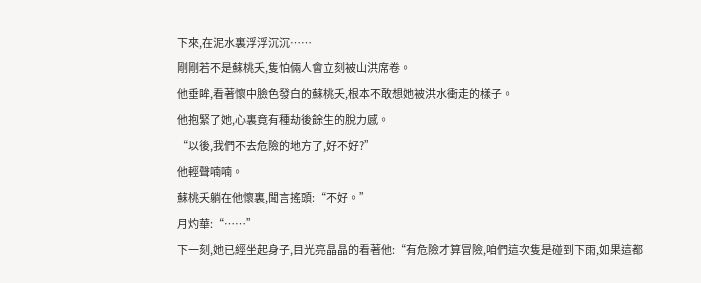下來,在泥水裏浮浮沉沉……
剛剛若不是蘇桃夭,隻怕倆人會立刻被山洪席卷。
他垂眸,看著懷中臉色發白的蘇桃夭,根本不敢想她被洪水衝走的樣子。
他抱緊了她,心裏竟有種劫後餘生的脫力感。
“以後,我們不去危險的地方了,好不好?”
他輕聲喃喃。
蘇桃夭躺在他懷裏,聞言搖頭:“不好。”
月灼華:“……”
下一刻,她已經坐起身子,目光亮晶晶的看著他:“有危險才算冒險,咱們這次隻是碰到下雨,如果這都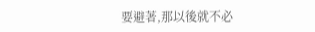要避著,那以後就不必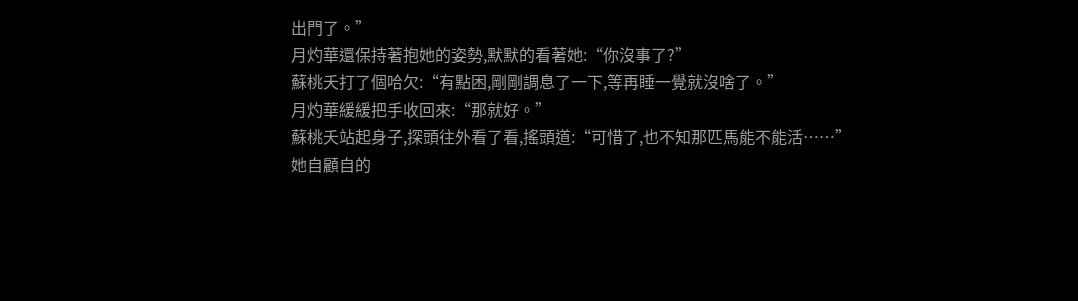出門了。”
月灼華還保持著抱她的姿勢,默默的看著她:“你沒事了?”
蘇桃夭打了個哈欠:“有點困,剛剛調息了一下,等再睡一覺就沒啥了。”
月灼華緩緩把手收回來:“那就好。”
蘇桃夭站起身子,探頭往外看了看,搖頭道:“可惜了,也不知那匹馬能不能活……”
她自顧自的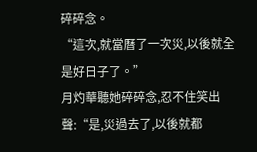碎碎念。
“這次,就當曆了一次災,以後就全是好日子了。”
月灼華聽她碎碎念,忍不住笑出聲:“是,災過去了,以後就都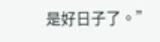是好日子了。”